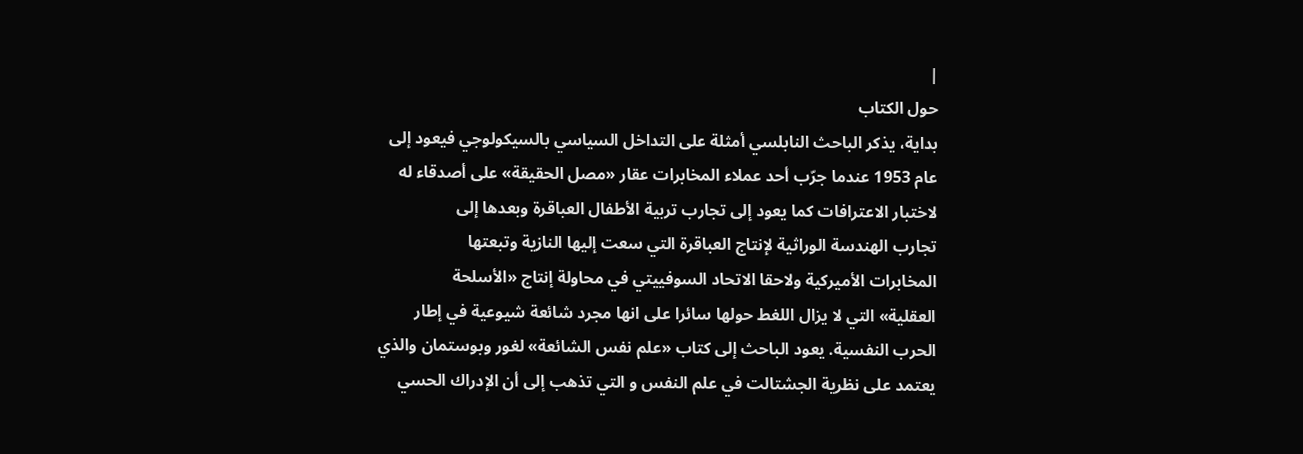|
حول الكتاب
بداية، يذكر الباحث النابلسي أمثلة على التداخل السياسي بالسيكولوجي فيعود إلى
عام 1953 عندما جرّب أحد عملاء المخابرات عقار «مصل الحقيقة» على أصدقاء له
لاختبار الاعترافات كما يعود إلى تجارب تربية الأطفال العباقرة وبعدها إلى
تجارب الهندسة الوراثية لإنتاج العباقرة التي سعت إليها النازية وتبعتها
المخابرات الأميركية ولاحقا الاتحاد السوفييتي في محاولة إنتاج «الأسلحة
العقلية» التي لا يزال اللغط حولها سائرا على انها مجرد شائعة شيوعية في إطار
الحرب النفسية. يعود الباحث إلى كتاب «علم نفس الشائعة» لغور وبوستمان والذي
يعتمد على نظرية الجشتالت في علم النفس و التي تذهب إلى أن الإدراك الحسي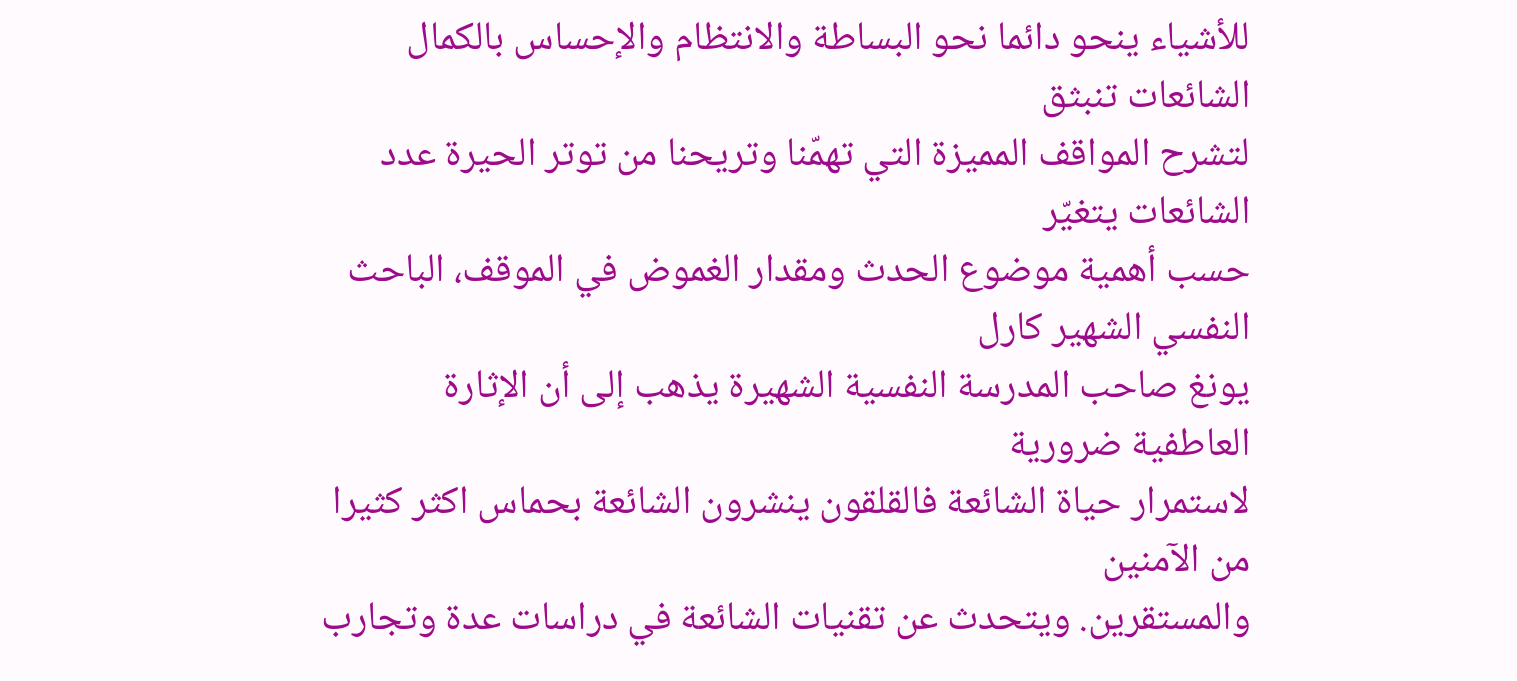للأشياء ينحو دائما نحو البساطة والانتظام والإحساس بالكمال الشائعات تنبثق
لتشرح المواقف المميزة التي تهمّنا وتريحنا من توتر الحيرة عدد الشائعات يتغيّر
حسب أهمية موضوع الحدث ومقدار الغموض في الموقف، الباحث النفسي الشهير كارل
يونغ صاحب المدرسة النفسية الشهيرة يذهب إلى أن الإثارة العاطفية ضرورية
لاستمرار حياة الشائعة فالقلقون ينشرون الشائعة بحماس اكثر كثيرا من الآمنين
والمستقرين. ويتحدث عن تقنيات الشائعة في دراسات عدة وتجارب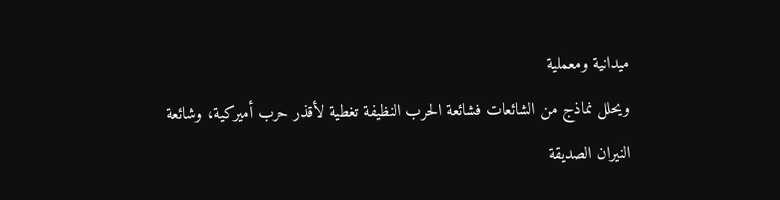ميدانية ومعملية
ويحلل نماذج من الشائعات فشائعة الحرب النظيفة تغطية لأقذر حرب أميركية، وشائعة
النيران الصديقة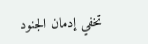تخفي إدمان الجنود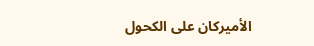الأميركان على الكحول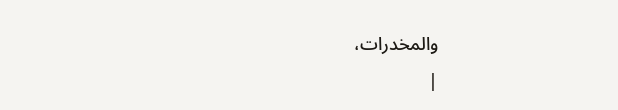والمخدرات،
|